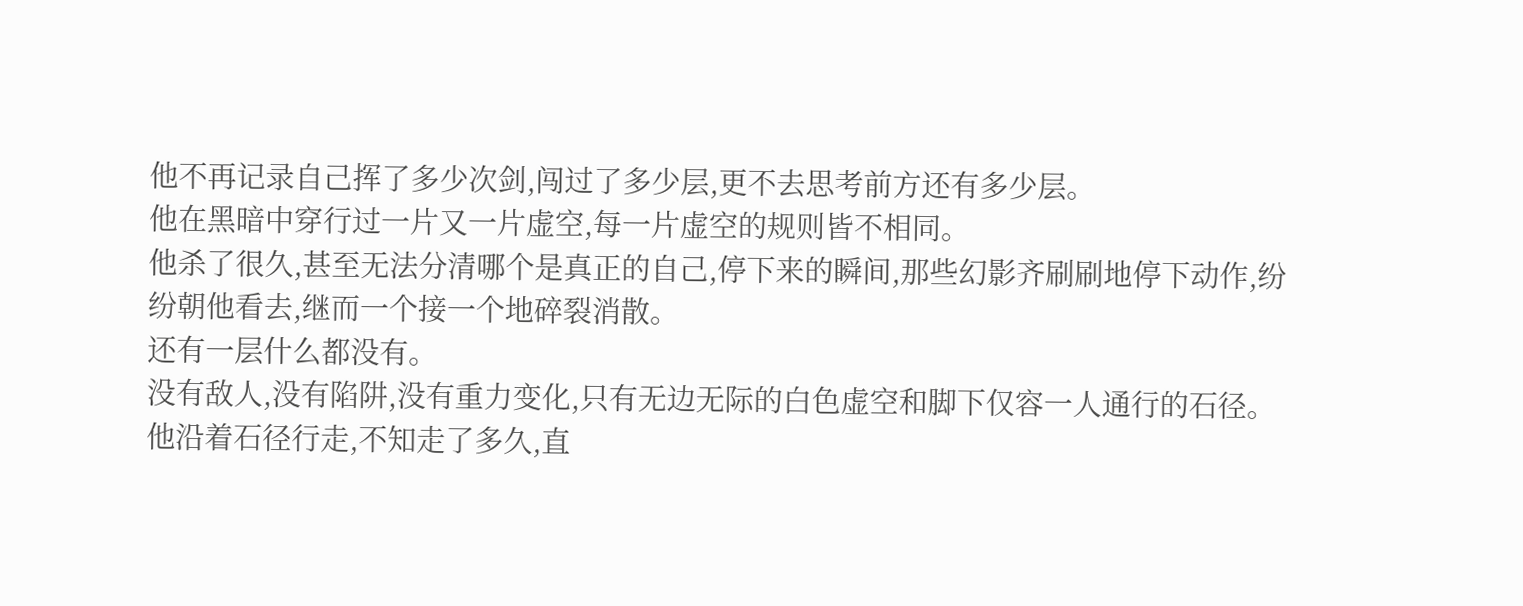他不再记录自己挥了多少次剑,闯过了多少层,更不去思考前方还有多少层。
他在黑暗中穿行过一片又一片虚空,每一片虚空的规则皆不相同。
他杀了很久,甚至无法分清哪个是真正的自己,停下来的瞬间,那些幻影齐刷刷地停下动作,纷纷朝他看去,继而一个接一个地碎裂消散。
还有一层什么都没有。
没有敌人,没有陷阱,没有重力变化,只有无边无际的白色虚空和脚下仅容一人通行的石径。
他沿着石径行走,不知走了多久,直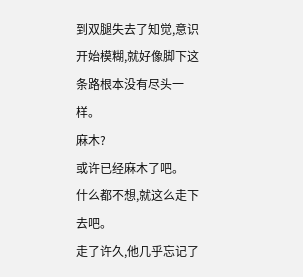到双腿失去了知觉,意识开始模糊,就好像脚下这条路根本没有尽头一样。
麻木?
或许已经麻木了吧。
什么都不想,就这么走下去吧。
走了许久,他几乎忘记了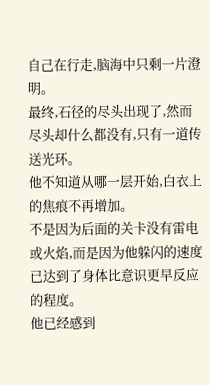自己在行走,脑海中只剩一片澄明。
最终,石径的尽头出现了,然而尽头却什么都没有,只有一道传送光环。
他不知道从哪一层开始,白衣上的焦痕不再增加。
不是因为后面的关卡没有雷电或火焰,而是因为他躲闪的速度已达到了身体比意识更早反应的程度。
他已经感到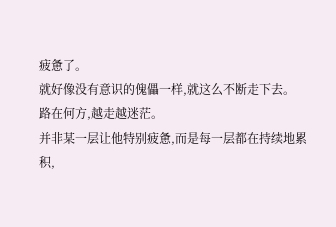疲惫了。
就好像没有意识的傀儡一样,就这么不断走下去。
路在何方,越走越迷茫。
并非某一层让他特别疲惫,而是每一层都在持续地累积,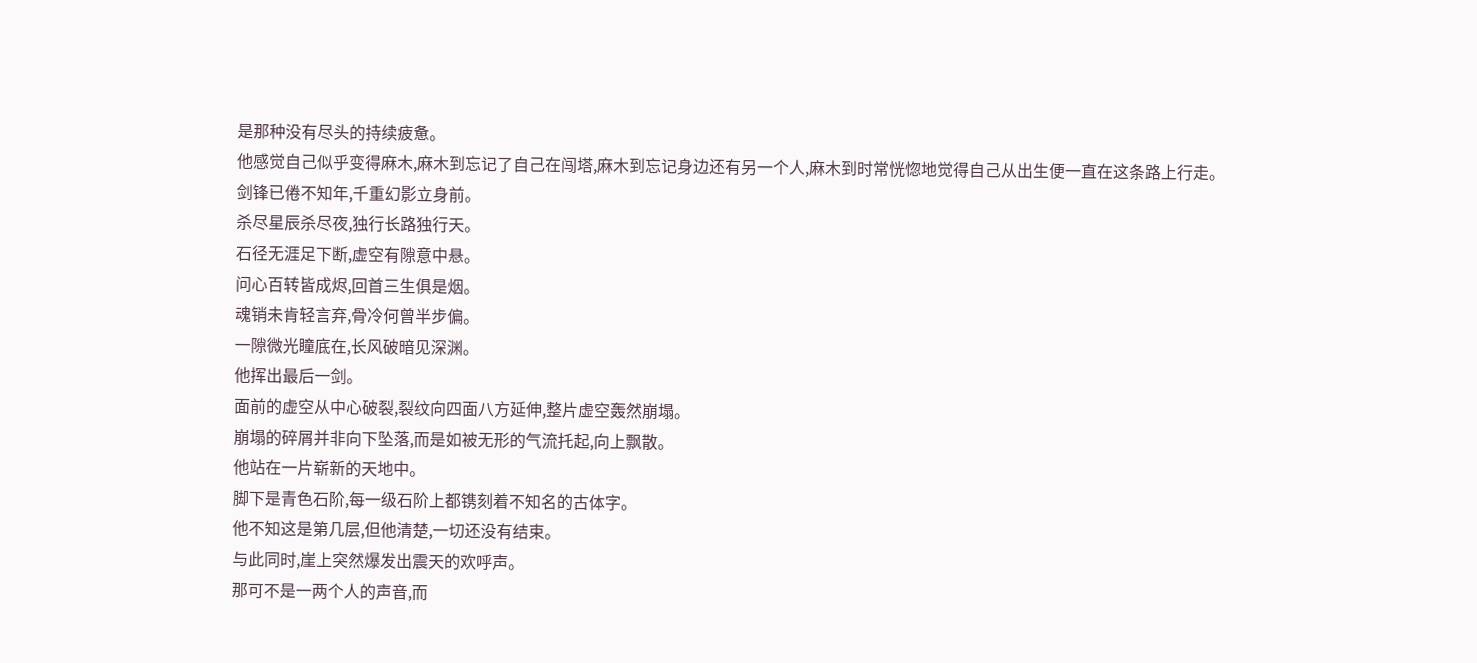是那种没有尽头的持续疲惫。
他感觉自己似乎变得麻木,麻木到忘记了自己在闯塔,麻木到忘记身边还有另一个人,麻木到时常恍惚地觉得自己从出生便一直在这条路上行走。
剑锋已倦不知年,千重幻影立身前。
杀尽星辰杀尽夜,独行长路独行天。
石径无涯足下断,虚空有隙意中悬。
问心百转皆成烬,回首三生俱是烟。
魂销未肯轻言弃,骨冷何曾半步偏。
一隙微光瞳底在,长风破暗见深渊。
他挥出最后一剑。
面前的虚空从中心破裂,裂纹向四面八方延伸,整片虚空轰然崩塌。
崩塌的碎屑并非向下坠落,而是如被无形的气流托起,向上飘散。
他站在一片崭新的天地中。
脚下是青色石阶,每一级石阶上都镌刻着不知名的古体字。
他不知这是第几层,但他清楚,一切还没有结束。
与此同时,崖上突然爆发出震天的欢呼声。
那可不是一两个人的声音,而